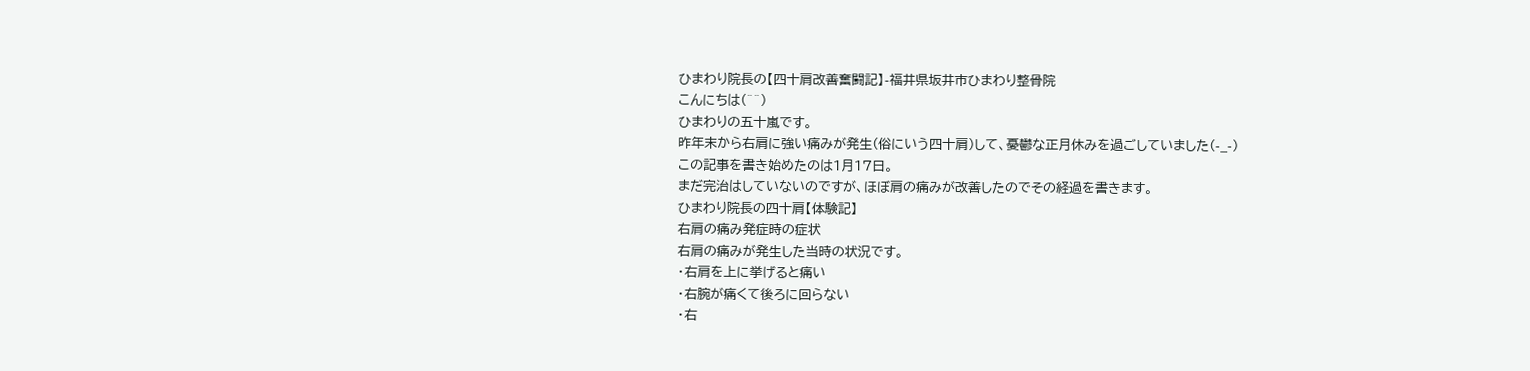ひまわり院長の【四十肩改善奮闘記】-福井県坂井市ひまわり整骨院
こんにちは(^^)
ひまわりの五十嵐です。
昨年末から右肩に強い痛みが発生(俗にいう四十肩)して、憂鬱な正月休みを過ごしていました(-_-)
この記事を書き始めたのは1月17日。
まだ完治はしていないのですが、ほぼ肩の痛みが改善したのでその経過を書きます。
ひまわり院長の四十肩【体験記】
右肩の痛み発症時の症状
右肩の痛みが発生した当時の状況です。
・右肩を上に挙げると痛い
・右腕が痛くて後ろに回らない
・右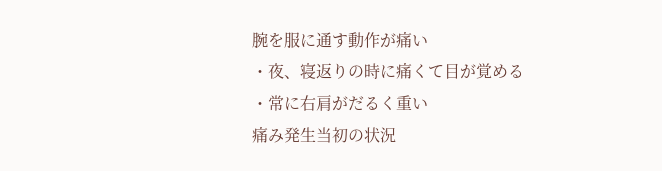腕を服に通す動作が痛い
・夜、寝返りの時に痛くて目が覚める
・常に右肩がだるく重い
痛み発生当初の状況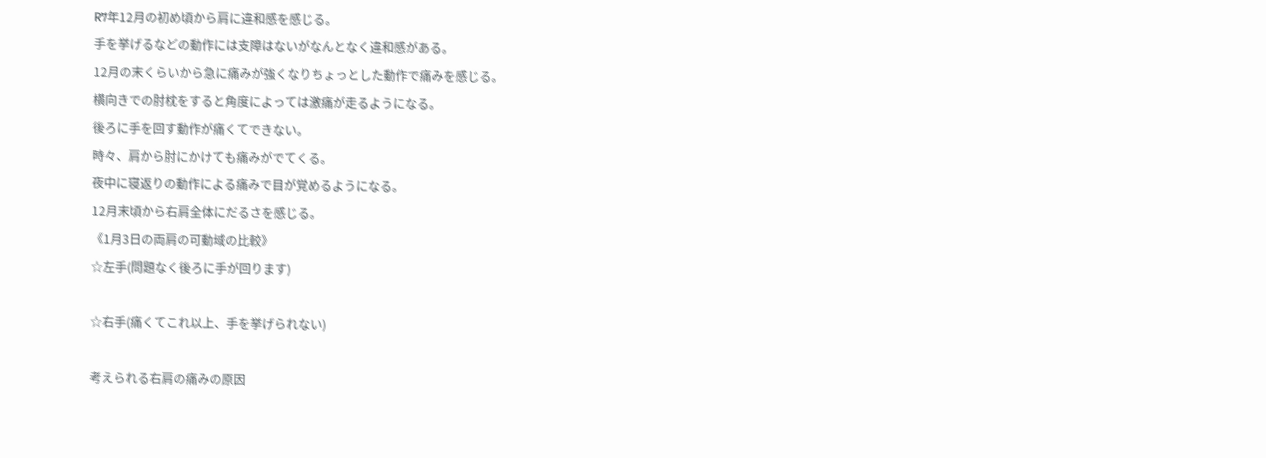R7年12月の初め頃から肩に違和感を感じる。
手を挙げるなどの動作には支障はないがなんとなく違和感がある。
12月の末くらいから急に痛みが強くなりちょっとした動作で痛みを感じる。
横向きでの肘枕をすると角度によっては激痛が走るようになる。
後ろに手を回す動作が痛くてできない。
時々、肩から肘にかけても痛みがでてくる。
夜中に寝返りの動作による痛みで目が覚めるようになる。
12月末頃から右肩全体にだるさを感じる。
《1月3日の両肩の可動域の比較》
☆左手(問題なく後ろに手が回ります)

☆右手(痛くてこれ以上、手を挙げられない)

考えられる右肩の痛みの原因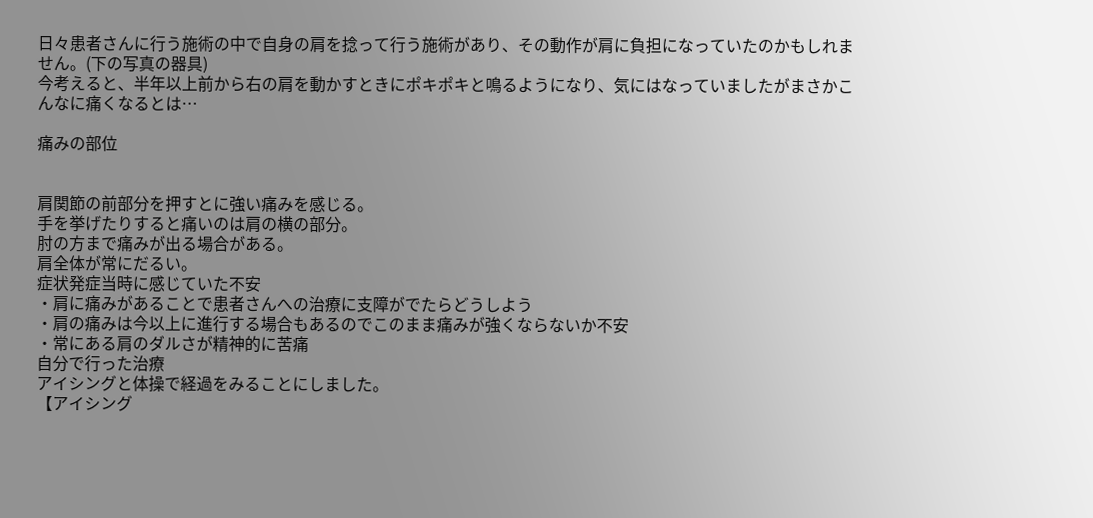日々患者さんに行う施術の中で自身の肩を捻って行う施術があり、その動作が肩に負担になっていたのかもしれません。(下の写真の器具)
今考えると、半年以上前から右の肩を動かすときにポキポキと鳴るようになり、気にはなっていましたがまさかこんなに痛くなるとは…

痛みの部位


肩関節の前部分を押すとに強い痛みを感じる。
手を挙げたりすると痛いのは肩の横の部分。
肘の方まで痛みが出る場合がある。
肩全体が常にだるい。
症状発症当時に感じていた不安
・肩に痛みがあることで患者さんへの治療に支障がでたらどうしよう
・肩の痛みは今以上に進行する場合もあるのでこのまま痛みが強くならないか不安
・常にある肩のダルさが精神的に苦痛
自分で行った治療
アイシングと体操で経過をみることにしました。
【アイシング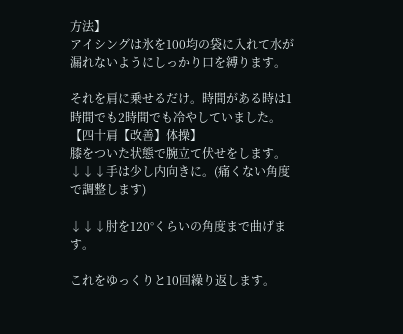方法】
アイシングは氷を100均の袋に入れて水が漏れないようにしっかり口を縛ります。

それを肩に乗せるだけ。時間がある時は1時間でも2時間でも冷やしていました。
【四十肩【改善】体操】
膝をついた状態で腕立て伏せをします。
↓↓↓手は少し内向きに。(痛くない角度で調整します)

↓↓↓肘を120°くらいの角度まで曲げます。

これをゆっくりと10回繰り返します。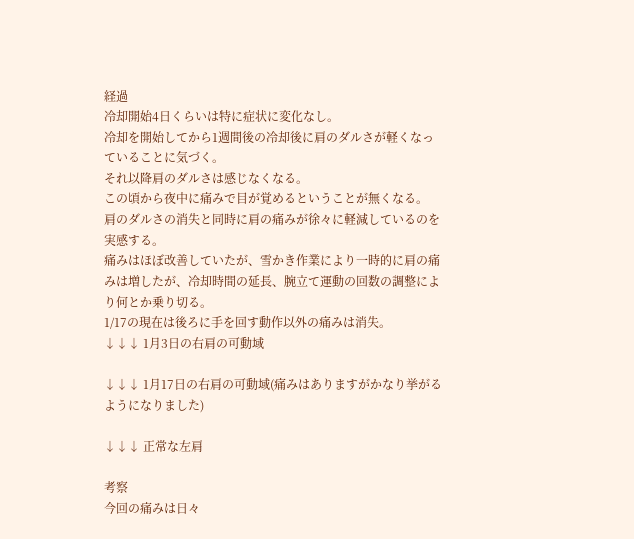経過
冷却開始4日くらいは特に症状に変化なし。
冷却を開始してから1週間後の冷却後に肩のダルさが軽くなっていることに気づく。
それ以降肩のダルさは感じなくなる。
この頃から夜中に痛みで目が覚めるということが無くなる。
肩のダルさの消失と同時に肩の痛みが徐々に軽減しているのを実感する。
痛みはほぼ改善していたが、雪かき作業により一時的に肩の痛みは増したが、冷却時間の延長、腕立て運動の回数の調整により何とか乗り切る。
1/17の現在は後ろに手を回す動作以外の痛みは消失。
↓↓↓ 1月3日の右肩の可動域

↓↓↓ 1月17日の右肩の可動域(痛みはありますがかなり挙がるようになりました)

↓↓↓ 正常な左肩

考察
今回の痛みは日々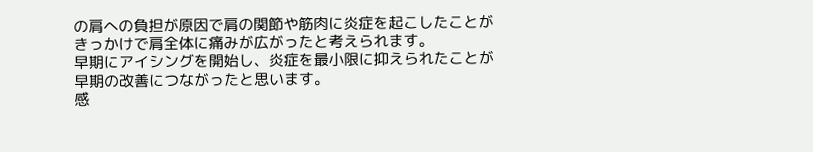の肩への負担が原因で肩の関節や筋肉に炎症を起こしたことがきっかけで肩全体に痛みが広がったと考えられます。
早期にアイシングを開始し、炎症を最小限に抑えられたことが早期の改善につながったと思います。
感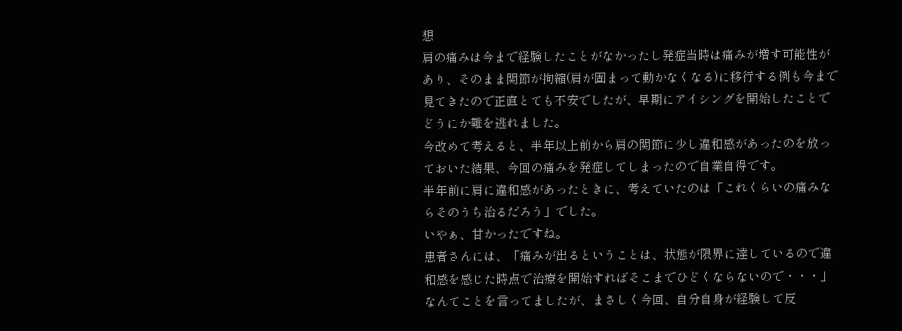想
肩の痛みは今まで経験したことがなかったし発症当時は痛みが増す可能性があり、そのまま関節が拘縮(肩が固まって動かなくなる)に移行する例も今まで見てきたので正直とても不安でしたが、早期にアイシングを開始したことでどうにか難を逃れました。
今改めて考えると、半年以上前から肩の関節に少し違和感があったのを放っておいた結果、今回の痛みを発症してしまったので自業自得です。
半年前に肩に違和感があったときに、考えていたのは「これくらいの痛みならそのうち治るだろう」でした。
いやぁ、甘かったですね。
患者さんには、「痛みが出るということは、状態が限界に達しているので違和感を感じた時点で治療を開始すればそこまでひどくならないので・・・」なんてことを言ってましたが、まさしく今回、自分自身が経験して反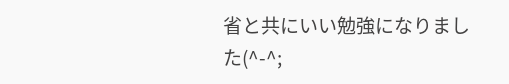省と共にいい勉強になりました(^-^;